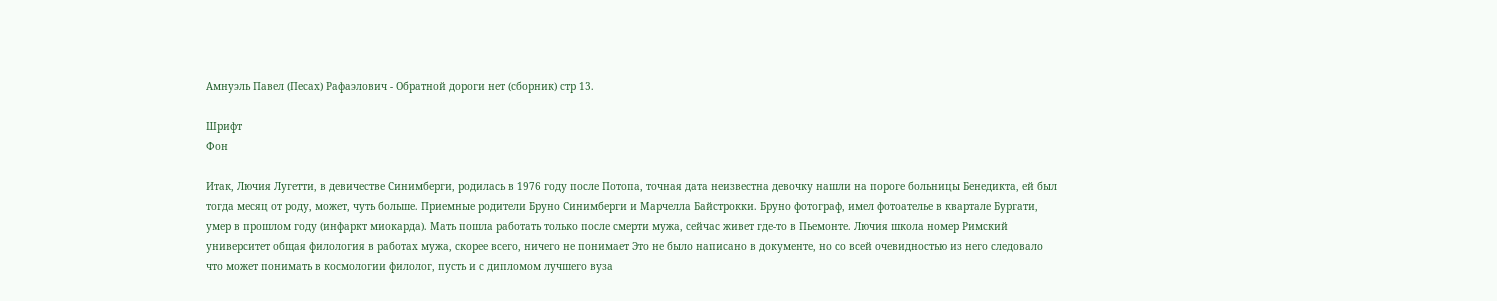Амнуэль Павел (Песах) Рафаэлович - Обратной дороги нет (сборник) стр 13.

Шрифт
Фон

Итак, Лючия Лугетти, в девичестве Синимберги, родилась в 1976 году после Потопа, точная дата неизвестна девочку нашли на пороге больницы Бенедикта, ей был тогда месяц от роду, может, чуть больше. Приемные родители Бруно Синимберги и Марчелла Байстрокки. Бруно фотограф, имел фотоателье в квартале Бургати, умер в прошлом году (инфаркт миокарда). Мать пошла работать только после смерти мужа, сейчас живет где-то в Пьемонте. Лючия школа номер Римский университет общая филология в работах мужа, скорее всего, ничего не понимает Это не было написано в документе, но со всей очевидностью из него следовало что может понимать в космологии филолог, пусть и с дипломом лучшего вуза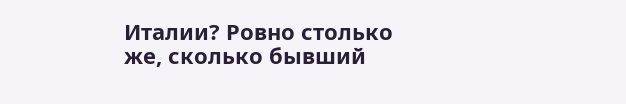Италии? Ровно столько же, сколько бывший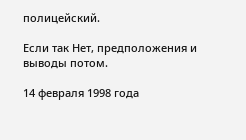полицейский.

Если так Нет, предположения и выводы потом.

14 февраля 1998 года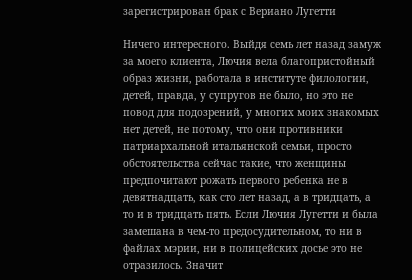зарегистрирован брак с Вериано Лугетти

Ничего интересного. Выйдя семь лет назад замуж за моего клиента, Лючия вела благопристойный образ жизни, работала в институте филологии, детей, правда, у супругов не было, но это не повод для подозрений, у многих моих знакомых нет детей, не потому, что они противники патриархальной итальянской семьи, просто обстоятельства сейчас такие, что женщины предпочитают рожать первого ребенка не в девятнадцать, как сто лет назад, а в тридцать, а то и в тридцать пять. Если Лючия Лугетти и была замешана в чем-то предосудительном, то ни в файлах мэрии, ни в полицейских досье это не отразилось. Значит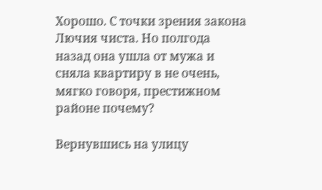Хорошо. С точки зрения закона Лючия чиста. Но полгода назад она ушла от мужа и сняла квартиру в не очень, мягко говоря, престижном районе почему?

Вернувшись на улицу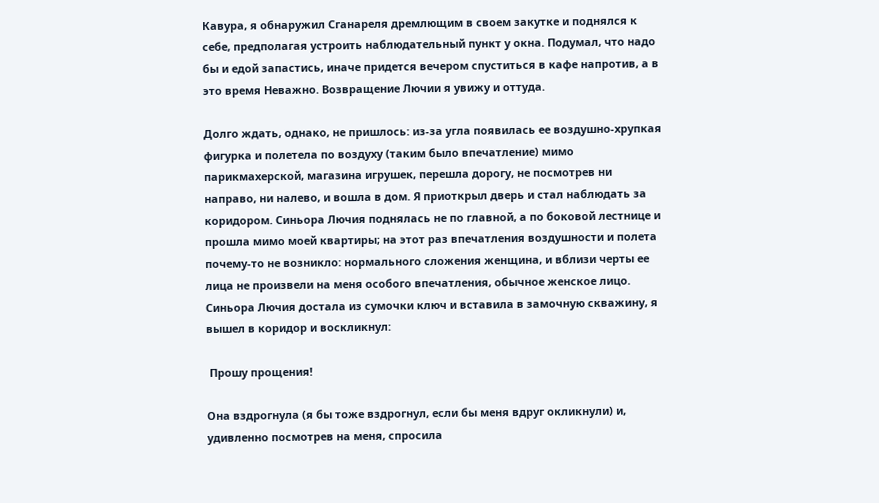Кавура, я обнаружил Сганареля дремлющим в своем закутке и поднялся к себе, предполагая устроить наблюдательный пункт у окна. Подумал, что надо бы и едой запастись, иначе придется вечером спуститься в кафе напротив, а в это время Неважно. Возвращение Лючии я увижу и оттуда.

Долго ждать, однако, не пришлось: из-за угла появилась ее воздушно-хрупкая фигурка и полетела по воздуху (таким было впечатление) мимо парикмахерской, магазина игрушек, перешла дорогу, не посмотрев ни направо, ни налево, и вошла в дом. Я приоткрыл дверь и стал наблюдать за коридором. Синьора Лючия поднялась не по главной, а по боковой лестнице и прошла мимо моей квартиры; на этот раз впечатления воздушности и полета почему-то не возникло: нормального сложения женщина, и вблизи черты ее лица не произвели на меня особого впечатления, обычное женское лицо. Синьора Лючия достала из сумочки ключ и вставила в замочную скважину, я вышел в коридор и воскликнул:

 Прошу прощения!

Она вздрогнула (я бы тоже вздрогнул, если бы меня вдруг окликнули) и, удивленно посмотрев на меня, спросила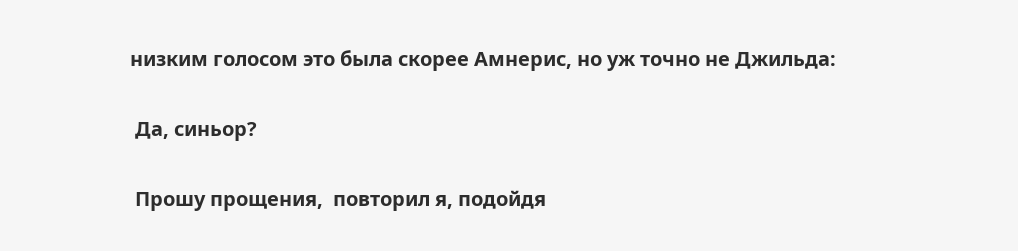низким голосом это была скорее Амнерис, но уж точно не Джильда:

 Да, синьор?

 Прошу прощения,  повторил я, подойдя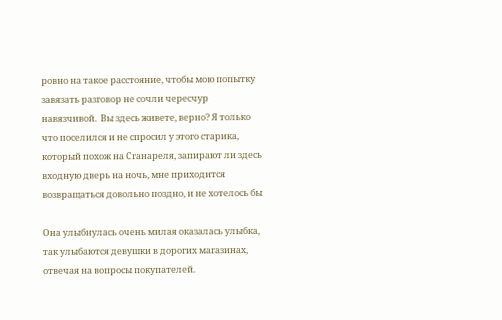ровно на такое расстояние, чтобы мою попытку завязать разговор не сочли чересчур навязчивой.  Вы здесь живете, верно? Я только что поселился и не спросил у этого старика, который похож на Сганареля, запирают ли здесь входную дверь на ночь, мне приходится возвращаться довольно поздно, и не хотелось бы

Она улыбнулась очень милая оказалась улыбка, так улыбаются девушки в дорогих магазинах, отвечая на вопросы покупателей.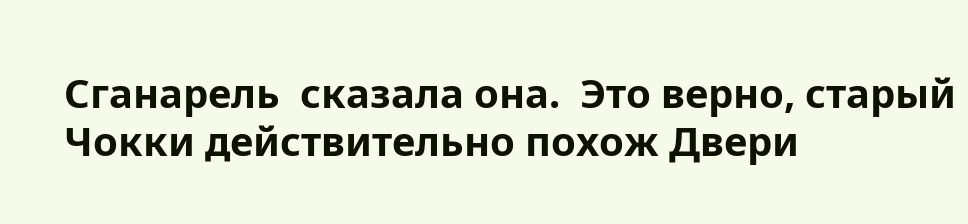Сганарель  сказала она.  Это верно, старый Чокки действительно похож Двери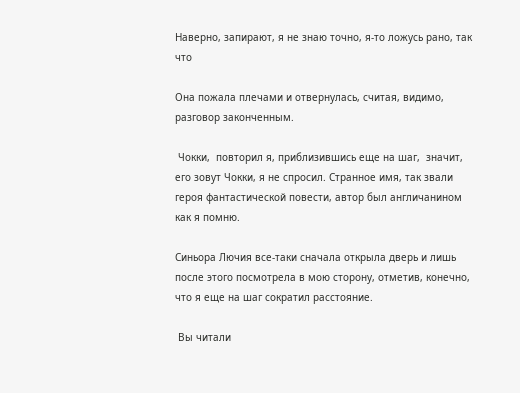Наверно, запирают, я не знаю точно, я-то ложусь рано, так что

Она пожала плечами и отвернулась, считая, видимо, разговор законченным.

 Чокки,  повторил я, приблизившись еще на шаг,  значит, его зовут Чокки, я не спросил. Странное имя, так звали героя фантастической повести, автор был англичанином как я помню.

Синьора Лючия все-таки сначала открыла дверь и лишь после этого посмотрела в мою сторону, отметив, конечно, что я еще на шаг сократил расстояние.

 Вы читали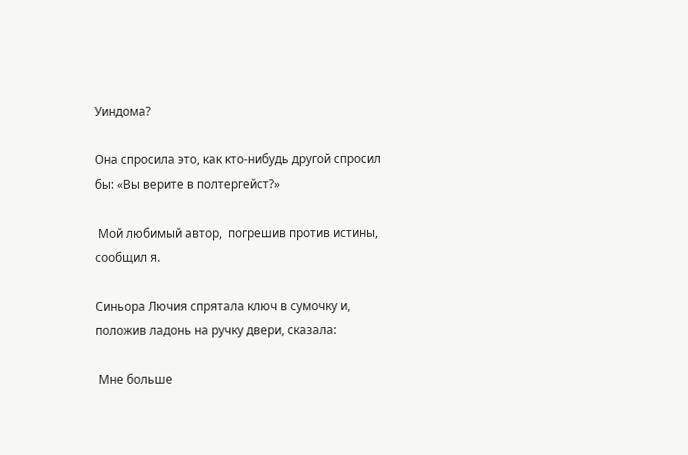Уиндома?

Она спросила это, как кто-нибудь другой спросил бы: «Вы верите в полтергейст?»

 Мой любимый автор,  погрешив против истины, сообщил я.

Синьора Лючия спрятала ключ в сумочку и, положив ладонь на ручку двери, сказала:

 Мне больше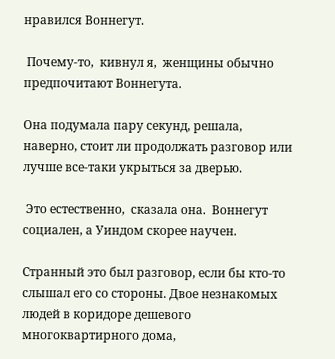нравился Воннегут.

 Почему-то,  кивнул я,  женщины обычно предпочитают Воннегута.

Она подумала пару секунд, решала, наверно, стоит ли продолжать разговор или лучше все-таки укрыться за дверью.

 Это естественно,  сказала она.  Воннегут социален, а Уиндом скорее научен.

Странный это был разговор, если бы кто-то слышал его со стороны. Двое незнакомых людей в коридоре дешевого многоквартирного дома,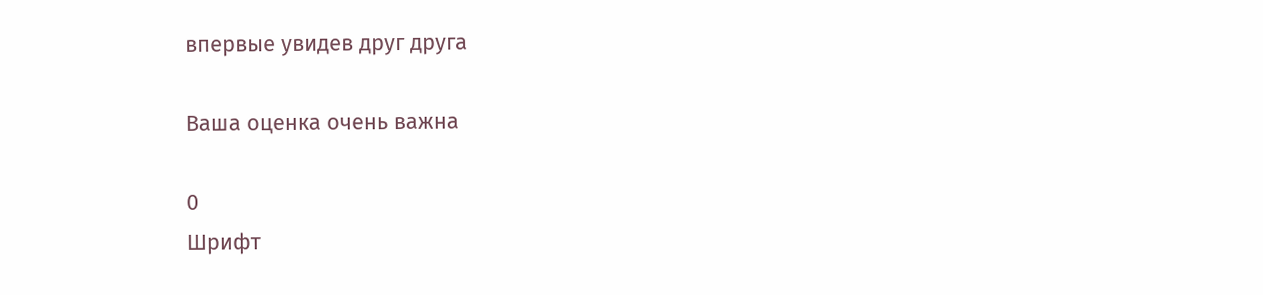впервые увидев друг друга

Ваша оценка очень важна

0
Шрифт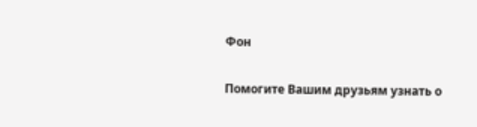Фон

Помогите Вашим друзьям узнать о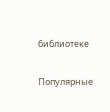библиотеке

Популярные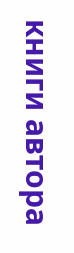книги автора